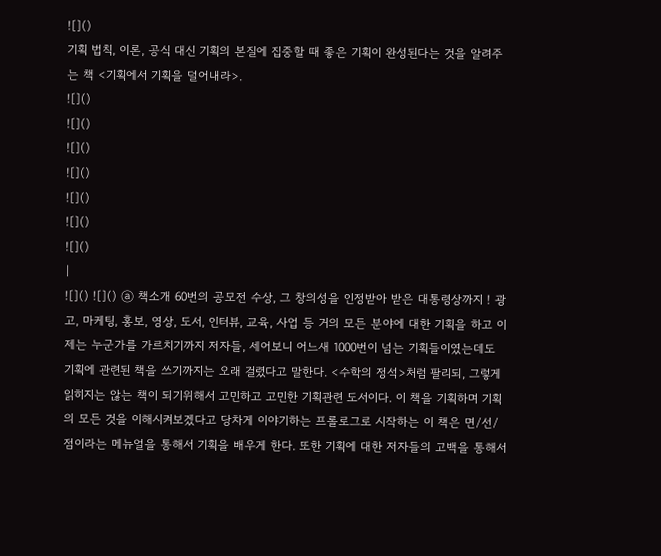![]()
기획 법칙, 이론, 공식 대신 기획의 본질에 집중할 때 좋은 기획이 완성된다는 것을 알려주는 책 <기획에서 기획을 덜어내라>.
![]()
![]()
![]()
![]()
![]()
![]()
![]()
|
![]() ![]() ⓐ 책소개 60번의 공모전 수상, 그 창의성을 인정받아 받은 대통령상까지 ! 광고, 마케팅, 홍보, 영상, 도서, 인터뷰, 교육, 사업 등 거의 모든 분야에 대한 기획을 하고 이제는 누군가를 가르치기까지 저자들, 세어보니 어느새 1000번이 넘는 기획들이였는데도 기획에 관련된 책을 쓰기까지는 오래 걸렸다고 말한다. <수학의 정석>처럼 팔리되, 그렇게 읽히지는 않는 책이 되기위해서 고민하고 고민한 기획관련 도서이다. 이 책을 기획하며 기획의 모든 것을 이해시켜보겠다고 당차게 이야기하는 프롤로그로 시작하는 이 책은 면/선/점이라는 메뉴얼을 통해서 기획을 배우게 한다. 또한 기획에 대한 저자들의 고백을 통해서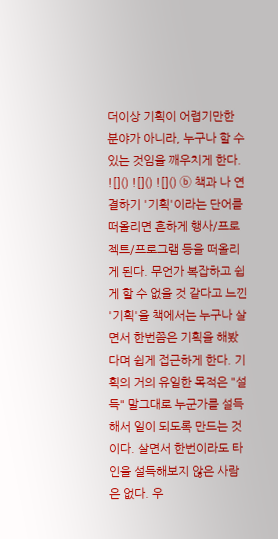더이상 기획이 어렵기만한 분야가 아니라, 누구나 할 수 있는 것임을 깨우치게 한다. ![]() ![]() ![]() ⓑ 책과 나 연결하기 '기획'이라는 단어를 떠올리면 흔하게 행사/프로젝트/프로그램 등을 떠올리게 된다. 무언가 복잡하고 쉽게 할 수 없을 것 같다고 느낀 '기획'을 책에서는 누구나 살면서 한번쯤은 기획을 해봤다며 쉽게 접근하게 한다. 기획의 거의 유일한 목적은 "설득" 말그대로 누군가를 설득해서 일이 되도록 만드는 것이다. 살면서 한번이라도 타인을 설득해보지 않은 사람은 없다. 우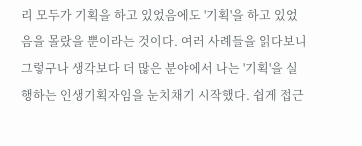리 모두가 기획을 하고 있었음에도 '기획'을 하고 있었음을 몰랐을 뿐이라는 것이다. 여러 사례들을 읽다보니 그렇구나 생각보다 더 많은 분야에서 나는 '기획'을 실행하는 인생기획자임을 눈치채기 시작했다. 쉽게 접근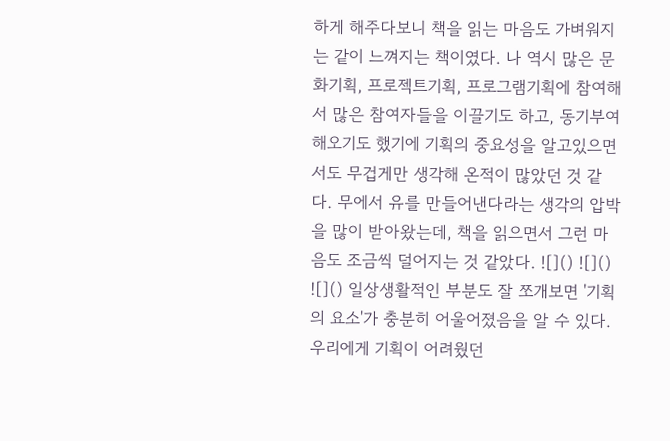하게 해주다보니 책을 읽는 마음도 가벼워지는 같이 느껴지는 책이였다. 나 역시 많은 문화기획, 프로젝트기획, 프로그램기획에 참여해서 많은 참여자들을 이끌기도 하고, 동기부여해오기도 했기에 기획의 중요성을 알고있으면서도 무겁게만 생각해 온적이 많았던 것 같다. 무에서 유를 만들어낸다라는 생각의 압박을 많이 받아왔는데, 책을 읽으면서 그런 마음도 조금씩 덜어지는 것 같았다. ![]() ![]() ![]() 일상생활적인 부분도 잘 쪼개보면 '기획의 요소'가 충분히 어울어졌음을 알 수 있다. 우리에게 기획이 어려웠던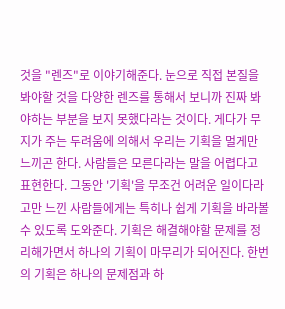것을 "렌즈"로 이야기해준다. 눈으로 직접 본질을 봐야할 것을 다양한 렌즈를 통해서 보니까 진짜 봐야하는 부분을 보지 못했다라는 것이다. 게다가 무지가 주는 두려움에 의해서 우리는 기획을 멀게만 느끼곤 한다. 사람들은 모른다라는 말을 어렵다고 표현한다. 그동안 '기획'을 무조건 어려운 일이다라고만 느낀 사람들에게는 특히나 쉽게 기획을 바라볼 수 있도록 도와준다. 기획은 해결해야할 문제를 정리해가면서 하나의 기획이 마무리가 되어진다. 한번의 기획은 하나의 문제점과 하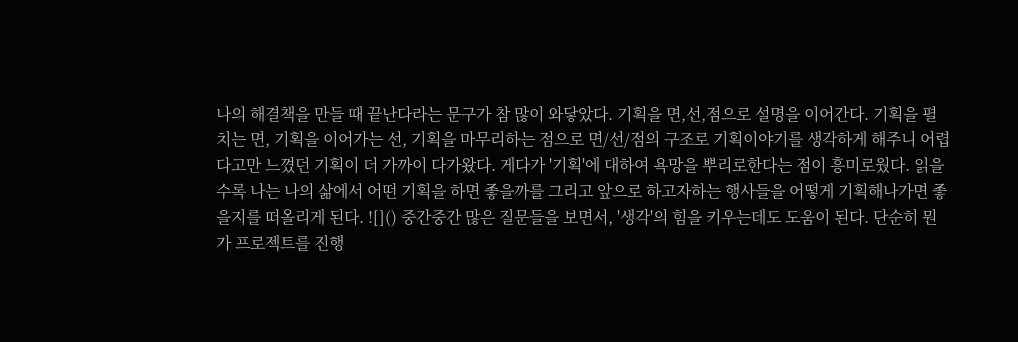나의 해결책을 만들 때 끝난다라는 문구가 참 많이 와닿았다. 기획을 면,선,점으로 설명을 이어간다. 기획을 펼치는 면, 기획을 이어가는 선, 기획을 마무리하는 점으로 면/선/점의 구조로 기획이야기를 생각하게 해주니 어렵다고만 느꼈던 기획이 더 가까이 다가왔다. 게다가 '기획'에 대하여 욕망을 뿌리로한다는 점이 흥미로웠다. 읽을 수록 나는 나의 삶에서 어떤 기획을 하면 좋을까를 그리고 앞으로 하고자하는 행사들을 어떻게 기획해나가면 좋을지를 떠올리게 된다. ![]() 중간중간 많은 질문들을 보면서, '생각'의 힘을 키우는데도 도움이 된다. 단순히 뭔가 프로젝트를 진행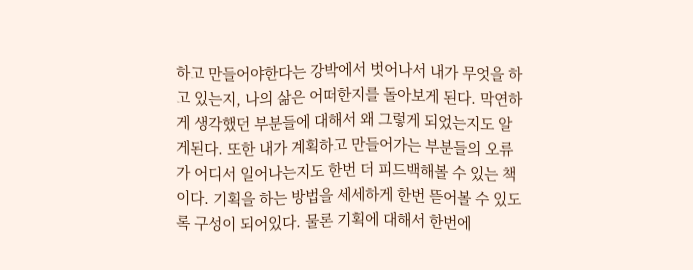하고 만들어야한다는 강박에서 벗어나서 내가 무엇을 하고 있는지, 나의 삶은 어떠한지를 돌아보게 된다. 막연하게 생각했던 부분들에 대해서 왜 그렇게 되었는지도 알게된다. 또한 내가 계획하고 만들어가는 부분들의 오류가 어디서 일어나는지도 한번 더 피드백해볼 수 있는 책이다. 기획을 하는 방법을 세세하게 한번 뜯어볼 수 있도록 구성이 되어있다. 물론 기획에 대해서 한번에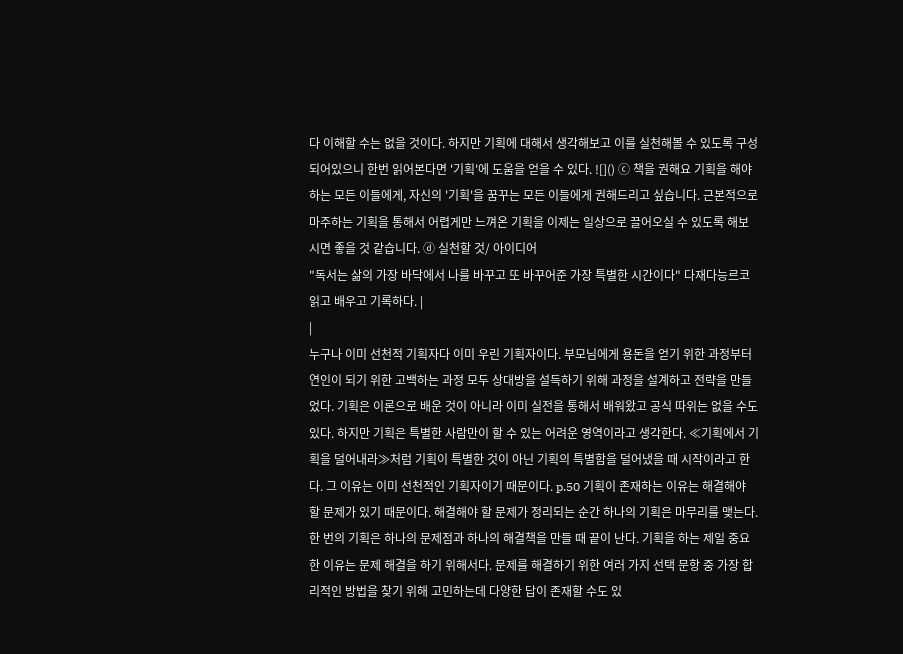다 이해할 수는 없을 것이다. 하지만 기획에 대해서 생각해보고 이를 실천해볼 수 있도록 구성되어있으니 한번 읽어본다면 '기획'에 도움을 얻을 수 있다. ![]() ⓒ 책을 권해요 기획을 해야하는 모든 이들에게, 자신의 '기획'을 꿈꾸는 모든 이들에게 권해드리고 싶습니다. 근본적으로 마주하는 기획을 통해서 어렵게만 느껴온 기획을 이제는 일상으로 끌어오실 수 있도록 해보시면 좋을 것 같습니다. ⓓ 실천할 것/ 아이디어
"독서는 삶의 가장 바닥에서 나를 바꾸고 또 바꾸어준 가장 특별한 시간이다" 다재다능르코 읽고 배우고 기록하다. |
|
누구나 이미 선천적 기획자다 이미 우린 기획자이다. 부모님에게 용돈을 얻기 위한 과정부터 연인이 되기 위한 고백하는 과정 모두 상대방을 설득하기 위해 과정을 설계하고 전략을 만들었다. 기획은 이론으로 배운 것이 아니라 이미 실전을 통해서 배워왔고 공식 따위는 없을 수도 있다. 하지만 기획은 특별한 사람만이 할 수 있는 어려운 영역이라고 생각한다. ≪기획에서 기획을 덜어내라≫처럼 기획이 특별한 것이 아닌 기획의 특별함을 덜어냈을 때 시작이라고 한다. 그 이유는 이미 선천적인 기획자이기 때문이다. p.50 기획이 존재하는 이유는 해결해야 할 문제가 있기 때문이다. 해결해야 할 문제가 정리되는 순간 하나의 기획은 마무리를 맺는다. 한 번의 기획은 하나의 문제점과 하나의 해결책을 만들 때 끝이 난다. 기획을 하는 제일 중요한 이유는 문제 해결을 하기 위해서다. 문제를 해결하기 위한 여러 가지 선택 문항 중 가장 합리적인 방법을 찾기 위해 고민하는데 다양한 답이 존재할 수도 있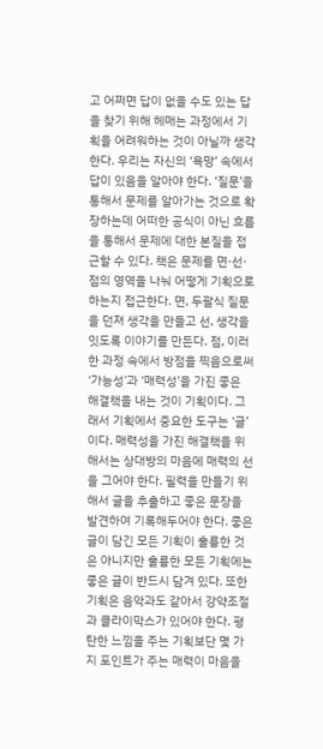고 어쩌면 답이 없을 수도 있는 답을 찾기 위해 헤매는 과정에서 기획을 어려워하는 것이 아닐까 생각한다. 우리는 자신의 ‘욕망’ 속에서 답이 있음을 알아야 한다. ‘질문’을 통해서 문제를 알아가는 것으로 확장하는데 어떠한 공식이 아닌 흐름을 통해서 문제에 대한 본질을 접근할 수 있다. 책은 문제를 면·선·점의 영역을 나눠 어떻게 기획으로 하는지 접근한다. 면, 두괄식 질문을 던져 생각을 만들고 선, 생각을 잇도록 이야기를 만든다. 점, 이러한 과정 속에서 방점을 찍음으로써 ‘가능성’과 ‘매력성’을 가진 좋은 해결책을 내는 것이 기획이다. 그래서 기획에서 중요한 도구는 ‘글’이다. 매력성을 가진 해결책을 위해서는 상대방의 마음에 매력의 선을 그어야 한다. 필력을 만들기 위해서 글을 추출하고 좋은 문장을 발견하여 기록해두어야 한다. 좋은 글이 담긴 모든 기획이 훌륭한 것은 아니지만 훌륭한 모든 기획에는 좋은 글이 반드시 담겨 있다. 또한 기획은 음악과도 같아서 강약조절과 클라이막스가 있어야 한다. 평탄한 느낌을 주는 기획보단 몇 가지 포인트가 주는 매력이 마음을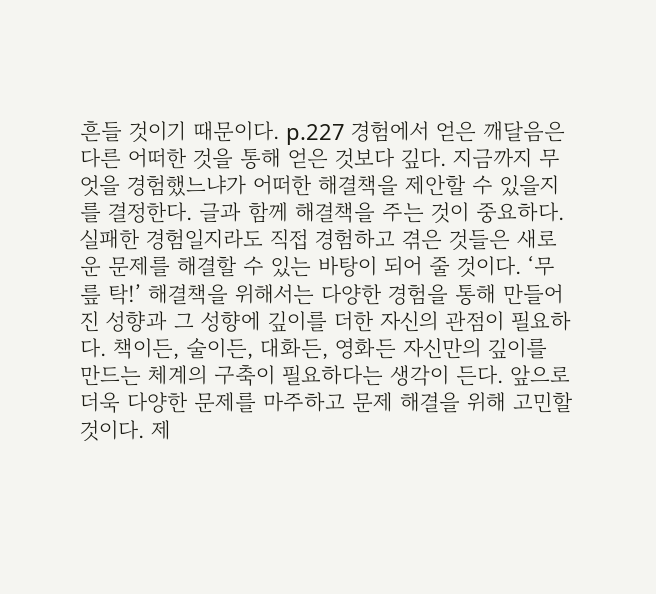흔들 것이기 때문이다. p.227 경험에서 얻은 깨달음은 다른 어떠한 것을 통해 얻은 것보다 깊다. 지금까지 무엇을 경험했느냐가 어떠한 해결책을 제안할 수 있을지를 결정한다. 글과 함께 해결책을 주는 것이 중요하다. 실패한 경험일지라도 직접 경험하고 겪은 것들은 새로운 문제를 해결할 수 있는 바탕이 되어 줄 것이다. ‘무릎 탁!’ 해결책을 위해서는 다양한 경험을 통해 만들어진 성향과 그 성향에 깊이를 더한 자신의 관점이 필요하다. 책이든, 술이든, 대화든, 영화든 자신만의 깊이를 만드는 체계의 구축이 필요하다는 생각이 든다. 앞으로 더욱 다양한 문제를 마주하고 문제 해결을 위해 고민할 것이다. 제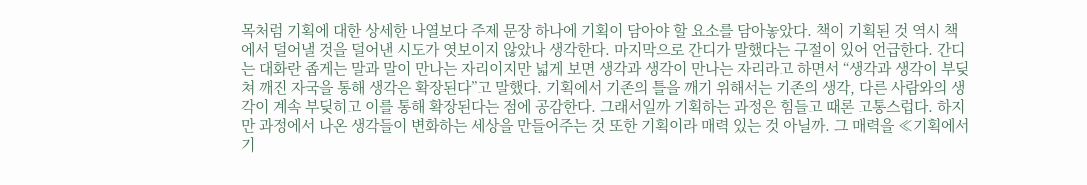목처럼 기획에 대한 상세한 나열보다 주제 문장 하나에 기획이 담아야 할 요소를 담아놓았다. 책이 기획된 것 역시 책에서 덜어낼 것을 덜어낸 시도가 엿보이지 않았나 생각한다. 마지막으로 간디가 말했다는 구절이 있어 언급한다. 간디는 대화란 좁게는 말과 말이 만나는 자리이지만 넓게 보면 생각과 생각이 만나는 자리라고 하면서 “생각과 생각이 부딪쳐 깨진 자국을 통해 생각은 확장된다”고 말했다. 기획에서 기존의 틀을 깨기 위해서는 기존의 생각, 다른 사람와의 생각이 계속 부딪히고 이를 통해 확장된다는 점에 공감한다. 그래서일까 기획하는 과정은 힘들고 때론 고통스럽다. 하지만 과정에서 나온 생각들이 변화하는 세상을 만들어주는 것 또한 기획이라 매력 있는 것 아닐까. 그 매력을 ≪기획에서 기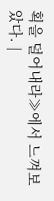획을 덜어내라≫에서 느껴보았다. |